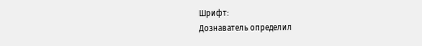Шрифт:
Дознаватель определил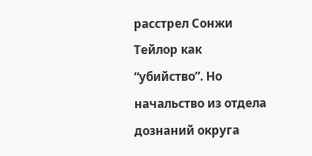расстрел Сонжи Тейлор как “убийство”. Но начальство из отдела дознаний округа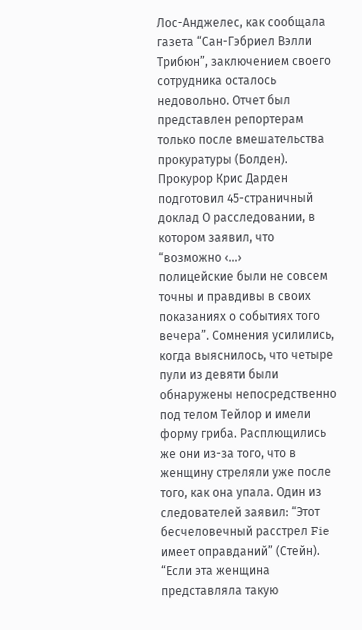Лос-Анджелес, как сообщала газета “Сан-Гэбриел Вэлли Трибюн”, заключением своего сотрудника осталось недовольно. Отчет был представлен репортерам только после вмешательства прокуратуры (Болден). Прокурор Крис Дарден подготовил 45-страничный доклад О расследовании, в котором заявил, что “возможно ‹…›
полицейские были не совсем точны и правдивы в своих показаниях о событиях того вечера”. Сомнения усилились, когда выяснилось, что четыре пули из девяти были обнаружены непосредственно под телом Тейлор и имели форму гриба. Расплющились же они из-за того, что в женщину стреляли уже после того, как она упала. Один из следователей заявил: “Этот бесчеловечный расстрел Fie имеет оправданий” (Стейн).
“Если эта женщина представляла такую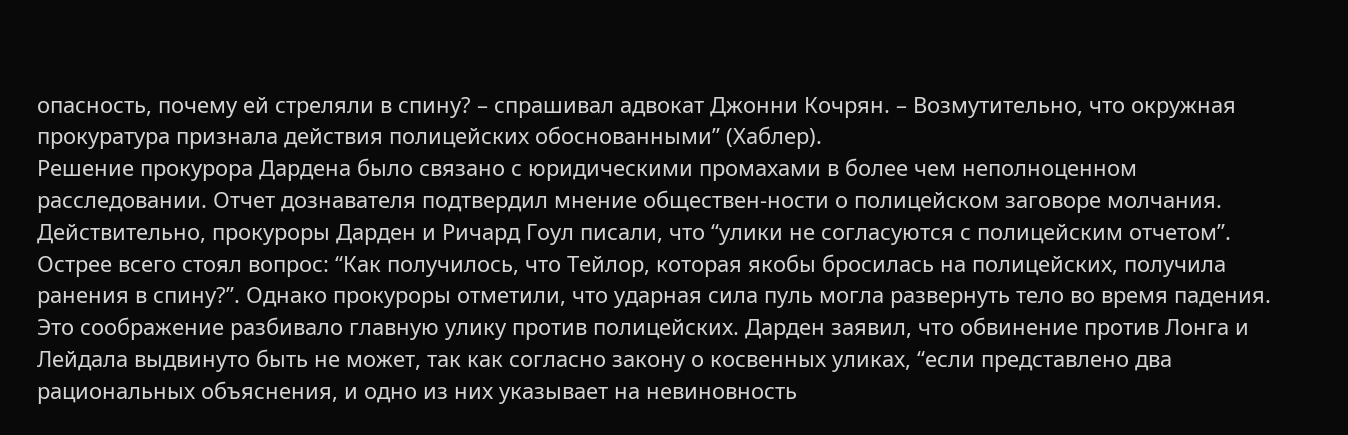опасность, почему ей стреляли в спину? – спрашивал адвокат Джонни Кочрян. – Возмутительно, что окружная прокуратура признала действия полицейских обоснованными” (Хаблер).
Решение прокурора Дардена было связано с юридическими промахами в более чем неполноценном расследовании. Отчет дознавателя подтвердил мнение обществен-ности о полицейском заговоре молчания. Действительно, прокуроры Дарден и Ричард Гоул писали, что “улики не согласуются с полицейским отчетом”. Острее всего стоял вопрос: “Как получилось, что Тейлор, которая якобы бросилась на полицейских, получила ранения в спину?”. Однако прокуроры отметили, что ударная сила пуль могла развернуть тело во время падения. Это соображение разбивало главную улику против полицейских. Дарден заявил, что обвинение против Лонга и Лейдала выдвинуто быть не может, так как согласно закону о косвенных уликах, “если представлено два рациональных объяснения, и одно из них указывает на невиновность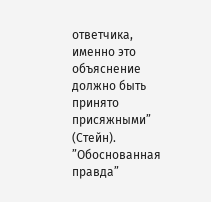ответчика, именно это объяснение должно быть принято присяжными” (Стейн).
”Обоснованная правда”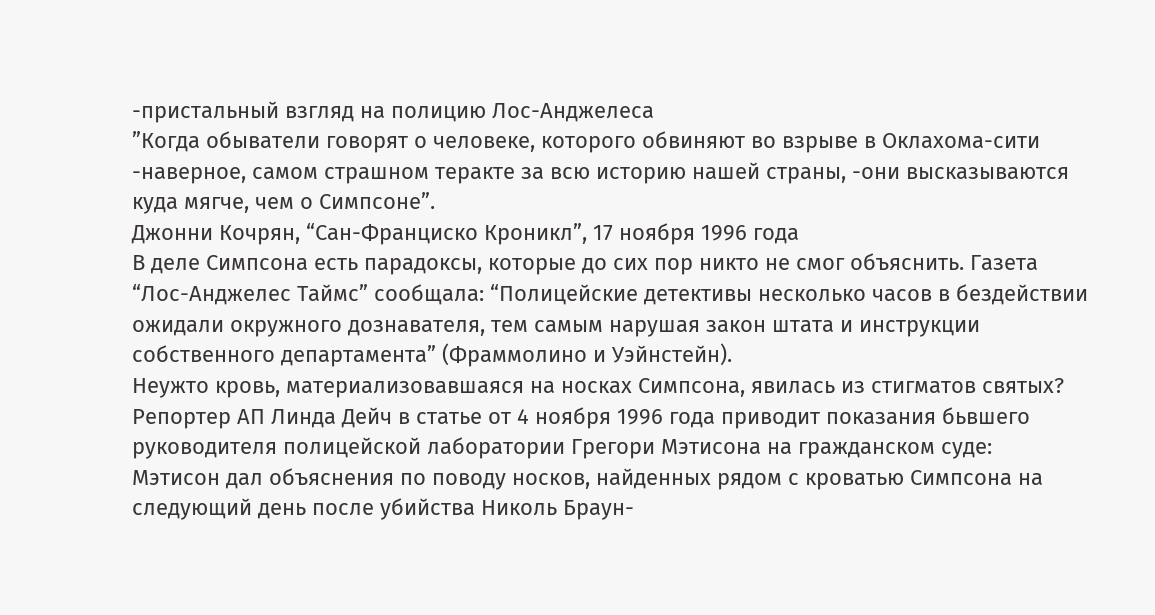-пристальный взгляд на полицию Лос-Анджелеса
”Когда обыватели говорят о человеке, которого обвиняют во взрыве в Оклахома-сити -наверное, самом страшном теракте за всю историю нашей страны, -они высказываются куда мягче, чем о Симпсоне”.
Джонни Кочрян, “Сан-Франциско Кроникл”, 17 ноября 1996 года
В деле Симпсона есть парадоксы, которые до сих пор никто не смог объяснить. Газета “Лос-Анджелес Таймс” сообщала: “Полицейские детективы несколько часов в бездействии ожидали окружного дознавателя, тем самым нарушая закон штата и инструкции собственного департамента” (Фраммолино и Уэйнстейн).
Неужто кровь, материализовавшаяся на носках Симпсона, явилась из стигматов святых? Репортер АП Линда Дейч в статье от 4 ноября 1996 года приводит показания бьвшего руководителя полицейской лаборатории Грегори Мэтисона на гражданском суде:
Мэтисон дал объяснения по поводу носков, найденных рядом с кроватью Симпсона на следующий день после убийства Николь Браун-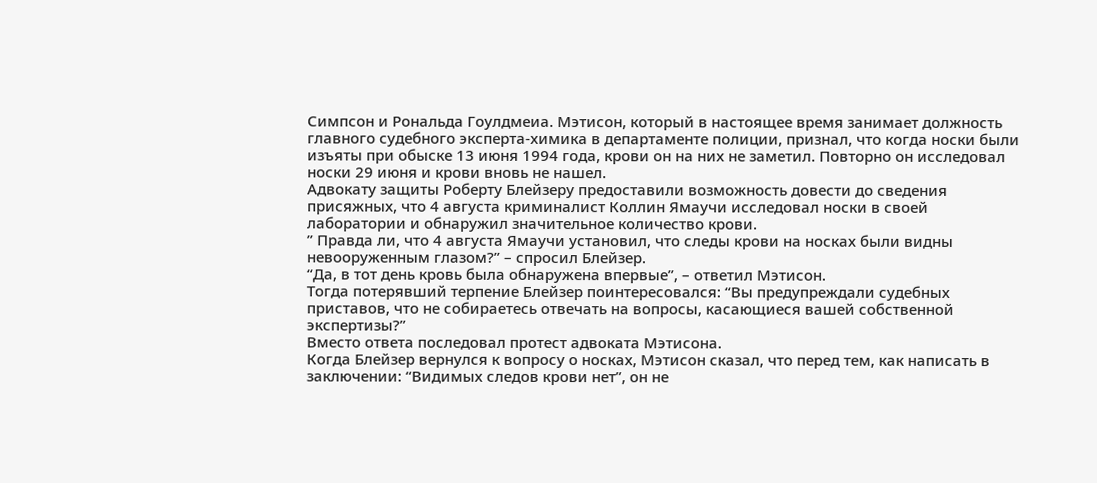Симпсон и Рональда Гоулдмеиа. Мэтисон, который в настоящее время занимает должность главного судебного эксперта-химика в департаменте полиции, признал, что когда носки были изъяты при обыске 13 июня 1994 года, крови он на них не заметил. Повторно он исследовал носки 29 июня и крови вновь не нашел.
Адвокату защиты Роберту Блейзеру предоставили возможность довести до сведения присяжных, что 4 августа криминалист Коллин Ямаучи исследовал носки в своей лаборатории и обнаружил значительное количество крови.
” Правда ли, что 4 августа Ямаучи установил, что следы крови на носках были видны невооруженным глазом?” – спросил Блейзер.
“Да, в тот день кровь была обнаружена впервые”, – ответил Мэтисон.
Тогда потерявший терпение Блейзер поинтересовался: “Вы предупреждали судебных приставов, что не собираетесь отвечать на вопросы, касающиеся вашей собственной экспертизы?”
Вместо ответа последовал протест адвоката Мэтисона.
Когда Блейзер вернулся к вопросу о носках, Мэтисон сказал, что перед тем, как написать в заключении: “Видимых следов крови нет”, он не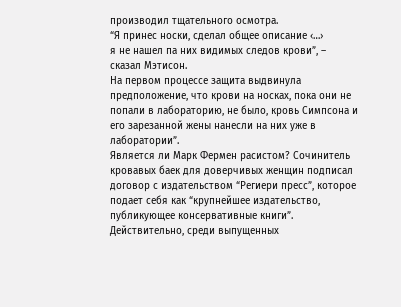производил тщательного осмотра.
“Я принес носки, сделал общее описание ‹…›
я не нашел па них видимых следов крови”, – сказал Мэтисон.
На первом процессе защита выдвинула предположение, что крови на носках, пока они не попали в лабораторию, не было, кровь Симпсона и его зарезанной жены нанесли на них уже в лаборатории”.
Является ли Марк Фермен расистом? Сочинитель кровавых баек для доверчивых женщин подписал договор с издательством “Региери пресс”, которое подает себя как “крупнейшее издательство, публикующее консервативные книги”. Действительно, среди выпущенных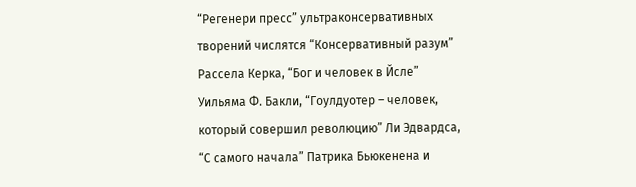“Регенери пресс” ультраконсервативных творений числятся “Консервативный разум” Рассела Керка, “Бог и человек в Йсле” Уильяма Ф. Бакли, “Гоулдуотер – человек, который совершил революцию” Ли Эдвардса, “С самого начала” Патрика Бьюкенена и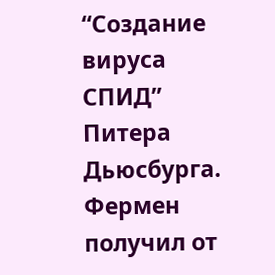“Создание вируса СПИД” Питера Дьюсбурга. Фермен получил от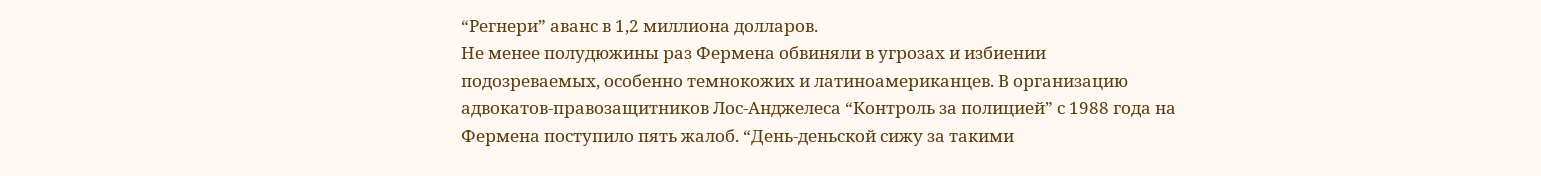“Регнери” аванс в 1,2 миллиона долларов.
Не менее полудюжины раз Фермена обвиняли в угрозах и избиении подозреваемых, особенно темнокожих и латиноамериканцев. В организацию адвокатов-правозащитников Лос-Анджелеса “Контроль за полицией” с 1988 года на Фермена поступило пять жалоб. “День-деньской сижу за такими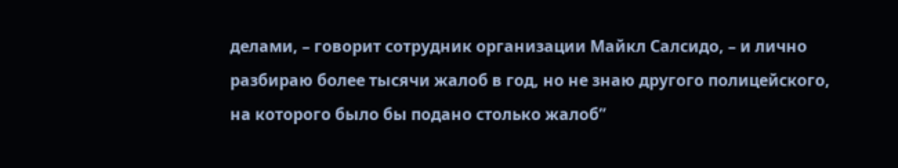делами, – говорит сотрудник организации Майкл Салсидо, – и лично разбираю более тысячи жалоб в год, но не знаю другого полицейского, на которого было бы подано столько жалоб”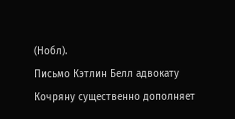(Нобл).
Письмо Кэтлин Белл адвокату Кочряну существенно дополняет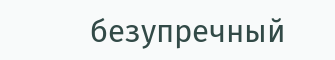безупречный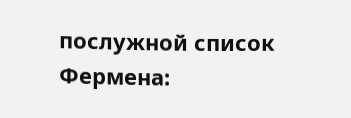послужной список Фермена: